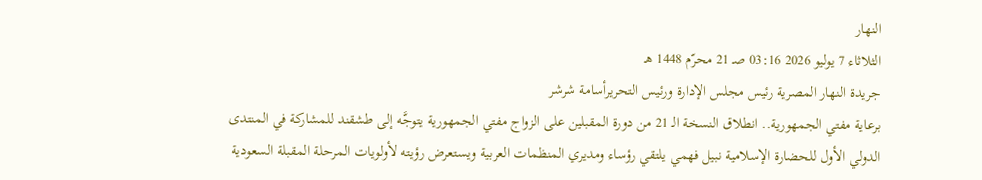النهار
الثلاثاء 7 يوليو 2026 03:16 صـ 21 محرّم 1448 هـ
جريدة النهار المصرية رئيس مجلس الإدارة ورئيس التحريرأسامة شرشر
برعاية مفتي الجمهورية.. انطلاق النسخة الـ 21 من دورة المقبلين على الزواج مفتي الجمهورية يتوجَّه إلى طشقند للمشاركة في المنتدى الدولي الأول للحضارة الإسلامية نبيل فهمي يلتقي رؤساء ومديري المنظمات العربية ويستعرض رؤيته لأولويات المرحلة المقبلة السعودية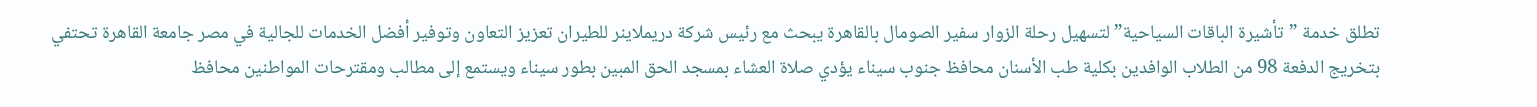تطلق خدمة ”تأشيرة الباقات السياحية” لتسهيل رحلة الزوار سفير الصومال بالقاهرة يبحث مع رئيس شركة دريملاينر للطيران تعزيز التعاون وتوفير أفضل الخدمات للجالية في مصر جامعة القاهرة تحتفي بتخريج الدفعة 98 من الطلاب الوافدين بكلية طب الأسنان محافظ جنوب سيناء يؤدي صلاة العشاء بمسجد الحق المبين بطور سيناء ويستمع إلى مطالب ومقترحات المواطنين محافظ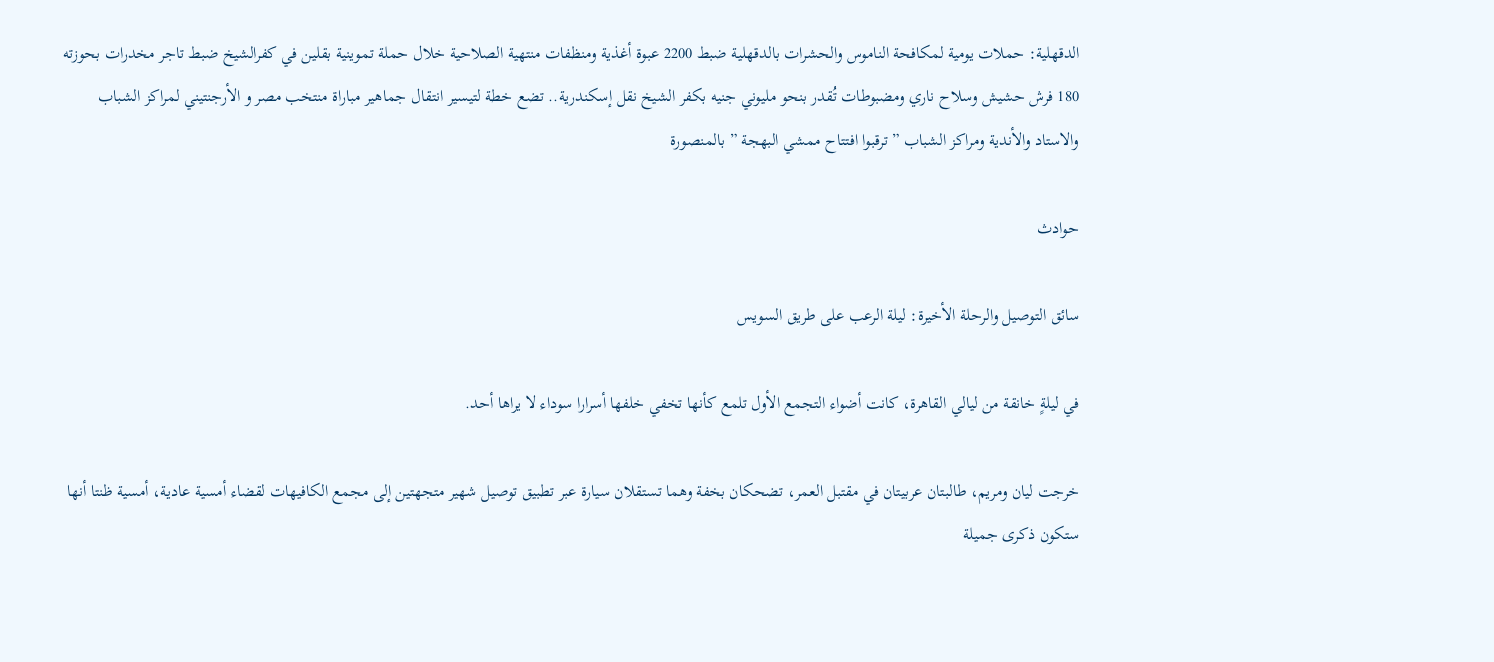الدقهلية: حملات يومية لمكافحة الناموس والحشرات بالدقهلية ضبط 2200 عبوة أغذية ومنظفات منتهية الصلاحية خلال حملة تموينية بقلين في كفرالشيخ ضبط تاجر مخدرات بحوزته 180 فرش حشيش وسلاح ناري ومضبوطات تُقدر بنحو مليوني جنيه بكفر الشيخ نقل إسكندرية.. تضع خطة لتيسير انتقال جماهير مباراة منتخب مصر و الأرجنتيني لمراكز الشباب والاستاد والأندية ومراكز الشباب ” ترقبوا افتتاح ممشي البهجة ” بالمنصورة

حوادث

سائق التوصيل والرحلة الأخيرة: ليلة الرعب على طريق السويس

في ليلةٍ خانقة من ليالي القاهرة، كانت أضواء التجمع الأول تلمع كأنها تخفي خلفها أسرارا سوداء لا يراها أحد.

خرجت ليان ومريم، طالبتان عربيتان في مقتبل العمر، تضحكان بخفة وهما تستقلان سيارة عبر تطبيق توصيل شهير متجهتين إلى مجمع الكافيهات لقضاء أمسية عادية، أمسية ظنتا أنها ستكون ذكرى جميلة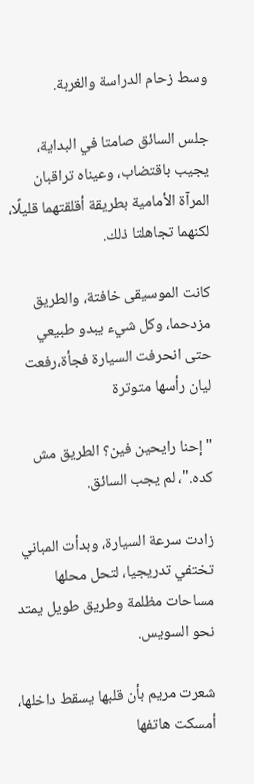وسط زحام الدراسة والغربة.

جلس السائق صامتا في البداية، يجيب باقتضاب، وعيناه تراقبان المرآة الأمامية بطريقة أقلقتهما قليلًا، لكنهما تجاهلتا ذلك.

كانت الموسيقى خافتة، والطريق مزدحما، وكل شيء يبدو طبيعي حتى انحرفت السيارة فجأة،رفعت ليان رأسها متوترة

"إحنا رايحين فين؟ الطريق مش كده."، لم يجب السائق.

زادت سرعة السيارة، وبدأت المباني تختفي تدريجيا، لتحل محلها مساحات مظلمة وطريق طويل يمتد نحو السويس.

شعرت مريم بأن قلبها يسقط داخلها، أمسكت هاتفها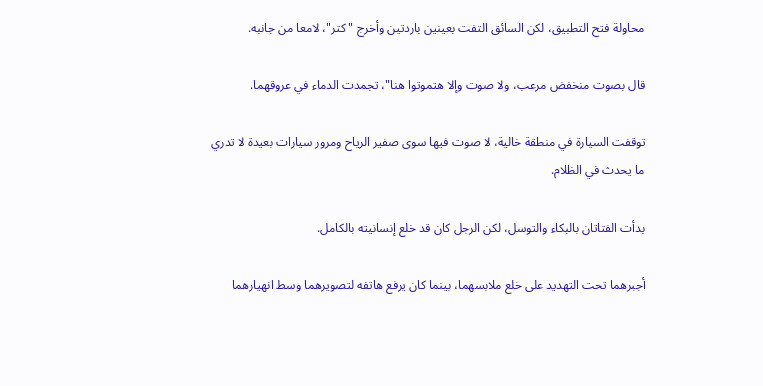محاولة فتح التطبيق، لكن السائق التفت بعينين باردتين وأخرج "كتر"، لامعا من جانبه.

قال بصوت منخفض مرعب، ولا صوت وإلا هتموتوا هنا"، تجمدت الدماء في عروقهما.

توقفت السيارة في منطقة خالية، لا صوت فيها سوى صفير الرياح ومرور سيارات بعيدة لا تدري ما يحدث في الظلام.

بدأت الفتاتان بالبكاء والتوسل، لكن الرجل كان قد خلع إنسانيته بالكامل.

أجبرهما تحت التهديد على خلع ملابسهما، بينما كان يرفع هاتفه لتصويرهما وسط انهيارهما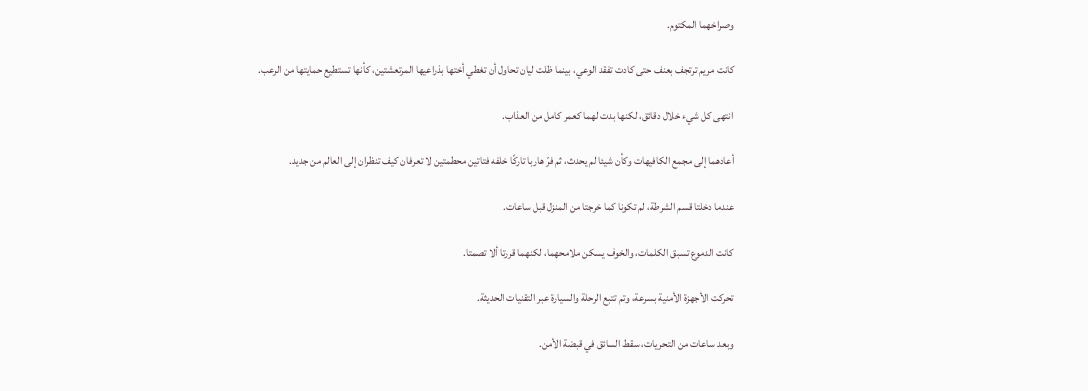وصراخهما المكتوم.

كانت مريم ترتجف بعنف حتى كادت تفقد الوعي، بينما ظلت ليان تحاول أن تغطي أختها بذراعيها المرتعشتين، كأنها تستطيع حمايتها من الرعب.

انتهى كل شيء خلال دقائق، لكنها بدت لهما كعمر كامل من العذاب.

أعادهما إلى مجمع الكافيهات وكأن شيئا لم يحدث، ثم فرّ هاربا تاركًا خلفه فتاتين محطمتين لا تعرفان كيف تنظران إلى العالم من جديد.

عندما دخلتا قسم الشرطة، لم تكونا كما خرجتا من المنزل قبل ساعات.

كانت الدموع تسبق الكلمات، والخوف يسكن ملامحهما، لكنهما قررتا ألا تصمتا.

تحركت الأجهزة الأمنية بسرعة، وتم تتبع الرحلة والسيارة عبر التقنيات الحديثة.

وبعد ساعات من التحريات، سقط السائق في قبضة الأمن.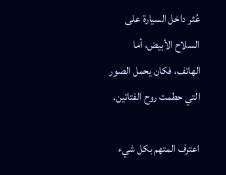عُثر داخل السيارة على السلاح الأبيض، أما الهاتف، فكان يحمل الصور التي حطمت روح الفتاتين.

اعترف المتهم بكل شيء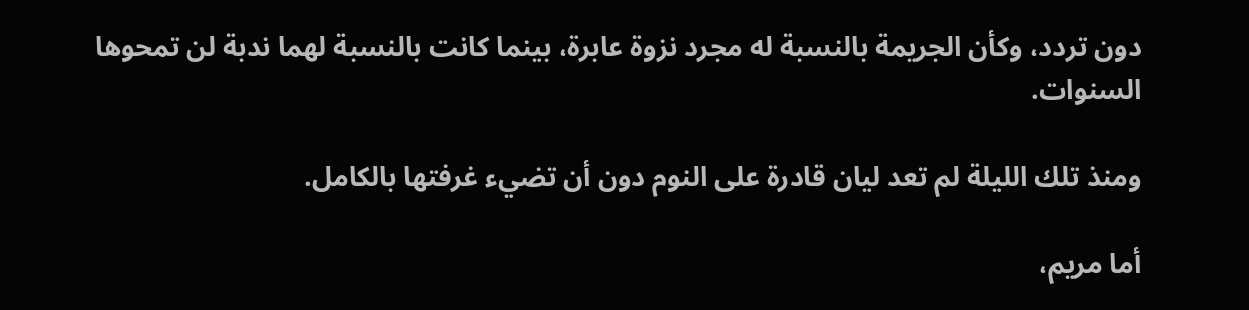دون تردد، وكأن الجريمة بالنسبة له مجرد نزوة عابرة، بينما كانت بالنسبة لهما ندبة لن تمحوها السنوات.

ومنذ تلك الليلة لم تعد ليان قادرة على النوم دون أن تضيء غرفتها بالكامل.

أما مريم،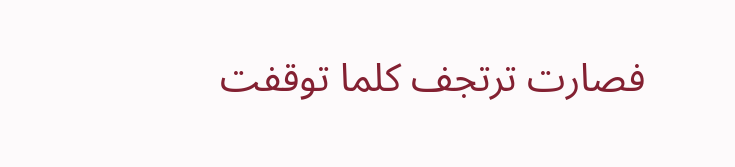فصارت ترتجف كلما توقفت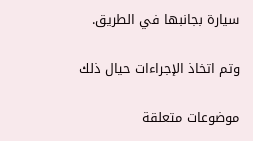سيارة بجانبها في الطريق.

وتم اتخاذ الإجراءات حيال ذلك

موضوعات متعلقة